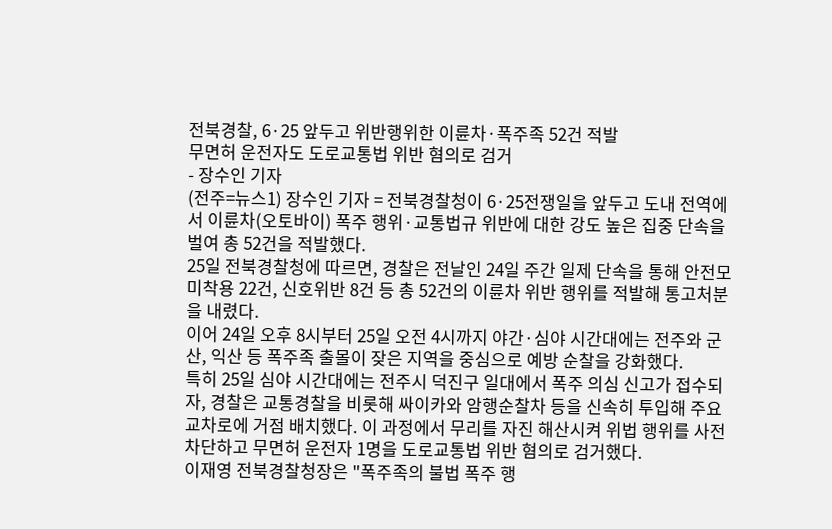전북경찰, 6·25 앞두고 위반행위한 이륜차·폭주족 52건 적발
무면허 운전자도 도로교통법 위반 혐의로 검거
- 장수인 기자
(전주=뉴스1) 장수인 기자 = 전북경찰청이 6·25전쟁일을 앞두고 도내 전역에서 이륜차(오토바이) 폭주 행위·교통법규 위반에 대한 강도 높은 집중 단속을 벌여 총 52건을 적발했다.
25일 전북경찰청에 따르면, 경찰은 전날인 24일 주간 일제 단속을 통해 안전모 미착용 22건, 신호위반 8건 등 총 52건의 이륜차 위반 행위를 적발해 통고처분을 내렸다.
이어 24일 오후 8시부터 25일 오전 4시까지 야간·심야 시간대에는 전주와 군산, 익산 등 폭주족 출몰이 잦은 지역을 중심으로 예방 순찰을 강화했다.
특히 25일 심야 시간대에는 전주시 덕진구 일대에서 폭주 의심 신고가 접수되자, 경찰은 교통경찰을 비롯해 싸이카와 암행순찰차 등을 신속히 투입해 주요 교차로에 거점 배치했다. 이 과정에서 무리를 자진 해산시켜 위법 행위를 사전 차단하고 무면허 운전자 1명을 도로교통법 위반 혐의로 검거했다.
이재영 전북경찰청장은 "폭주족의 불법 폭주 행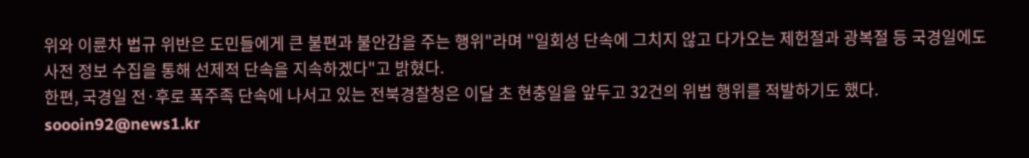위와 이륜차 법규 위반은 도민들에게 큰 불편과 불안감을 주는 행위"라며 "일회성 단속에 그치지 않고 다가오는 제헌절과 광복절 등 국경일에도 사전 정보 수집을 통해 선제적 단속을 지속하겠다"고 밝혔다.
한편, 국경일 전·후로 폭주족 단속에 나서고 있는 전북경찰청은 이달 초 현충일을 앞두고 32건의 위법 행위를 적발하기도 했다.
soooin92@news1.kr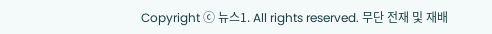Copyright ⓒ 뉴스1. All rights reserved. 무단 전재 및 재배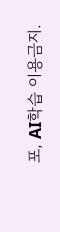포, AI학습 이용금지.